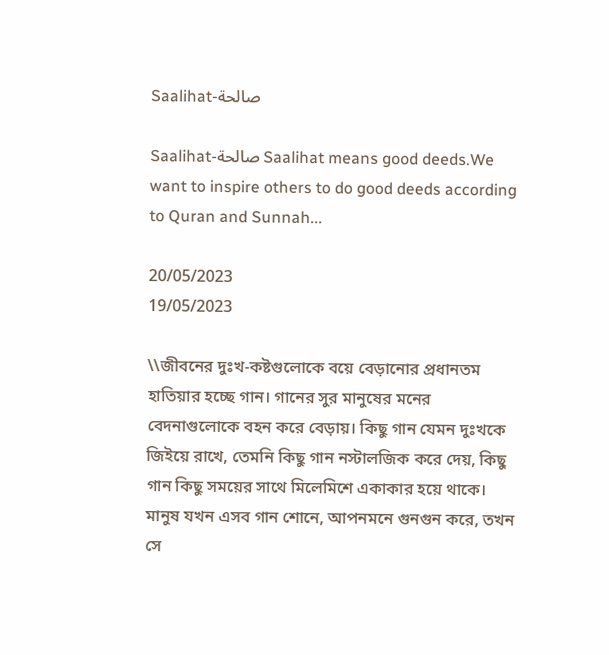Saalihat-صالحة

Saalihat-صالحة Saalihat means good deeds.We want to inspire others to do good deeds according to Quran and Sunnah...

20/05/2023
19/05/2023

\\জীবনের দুঃখ-কষ্টগুলোকে বয়ে বেড়ানোর প্রধানতম হাতিয়ার হচ্ছে গান। গানের সুর মানুষের মনের বেদনাগুলোকে বহন করে বেড়ায়। কিছু গান যেমন দুঃখকে জিইয়ে রাখে, তেমনি কিছু গান নস্টালজিক করে দেয়, কিছু গান কিছু সময়ের সাথে মিলেমিশে একাকার হয়ে থাকে।
মানুষ যখন এসব গান শোনে, আপনমনে গুনগুন করে, তখন সে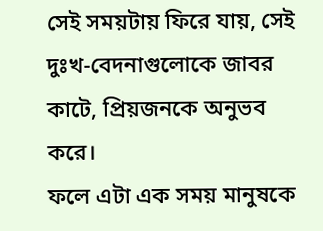সেই সময়টায় ফিরে যায়, সেই দুঃখ-বেদনাগুলোকে জাবর কাটে, প্রিয়জনকে অনুভব করে।
ফলে এটা এক সময় মানুষকে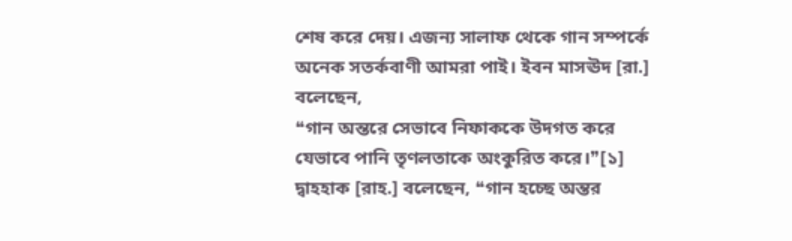শেষ করে দেয়। এজন্য সালাফ থেকে গান সম্পর্কে অনেক সতর্কবাণী আমরা পাই। ইবন মাসঊদ [রা.] বলেছেন,
❝গান অন্তরে সেভাবে নিফাককে উদগত করে যেভাবে পানি তৃণলতাকে অংকুরিত করে।❞[১]
দ্বাহহাক [রাহ.] বলেছেন, ❝গান হচ্ছে অন্তর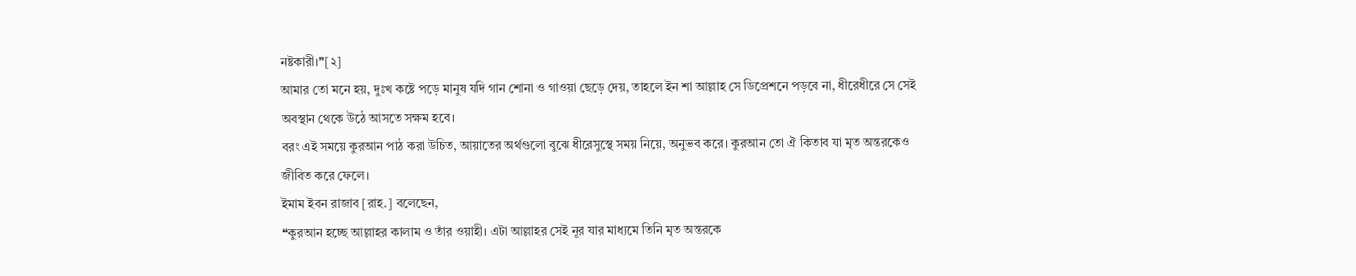নষ্টকারী।❞[২]
আমার তো মনে হয়, দুঃখ কষ্টে পড়ে মানুষ যদি গান শোনা ও গাওয়া ছেড়ে দেয়, তাহলে ইন শা আল্লাহ সে ডিপ্রেশনে পড়বে না, ধীরেধীরে সে সেই অবস্থান থেকে উঠে আসতে সক্ষম হবে।
বরং এই সময়ে কুরআন পাঠ করা উচিত, আয়াতের অর্থগুলো বুঝে ধীরেসুস্থে সময় নিয়ে, অনুভব করে। কুরআন তো ঐ কিতাব যা মৃত অন্তরকেও জীবিত করে ফেলে।
ইমাম ইবন রাজাব [রাহ.] বলেছেন,
❝কুরআন হচ্ছে আল্লাহর কালাম ও তাঁর ওয়াহী। এটা আল্লাহর সেই নূর যার মাধ্যমে তিনি মৃত অন্তরকে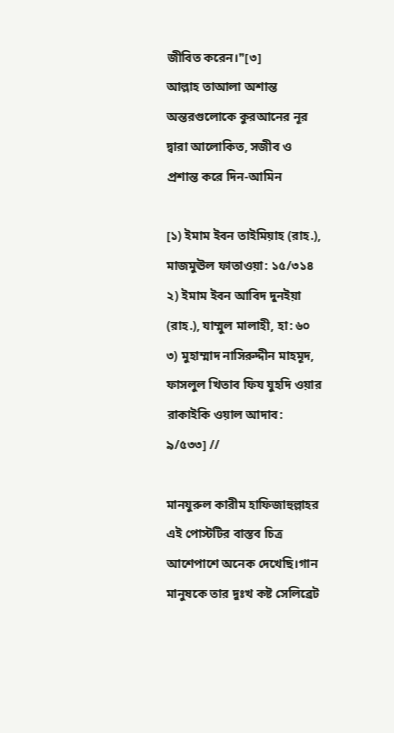জীবিত করেন।❞[৩]
আল্লাহ তাআলা অশান্ত অন্তরগুলোকে কুরআনের নূর দ্বারা আলোকিত, সজীব ও প্রশান্ত করে দিন-আমিন

[১) ইমাম ইবন তাইমিয়াহ (রাহ.), মাজমুঊল ফাতাওয়া: ১৫/৩১৪
২) ইমাম ইবন আবিদ দুনইয়া (রাহ.), যাম্মুল মালাহী, হা: ৬০
৩) মুহাম্মাদ নাসিরুদ্দীন মাহমূদ, ফাসলুল খিতাব ফিয যুহদি ওয়ার রাকাইকি ওয়াল আদাব: ৯/৫৩৩] //

মানযুরুল কারীম হাফিজাহুল্লাহর এই পোস্টটির বাস্তব চিত্র আশেপাশে অনেক দেখেছি।গান মানুষকে তার দুঃখ কষ্ট সেলিব্রেট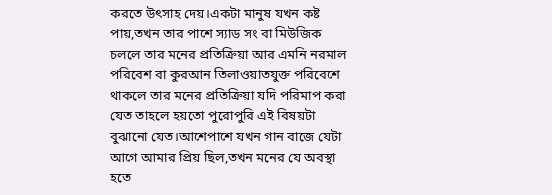করতে উৎসাহ দেয়।একটা মানুষ যখন কষ্ট পায়,তখন তার পাশে স্যাড সং বা মিউজিক চললে তার মনের প্রতিক্রিয়া আর এমনি নরমাল পরিবেশ বা কুর‌আন তিলাওয়াতযুক্ত পরিবেশে থাকলে তার মনের প্রতিক্রিয়া যদি পরিমাপ করা যেত তাহলে হয়তো পুরোপুরি এই বিষয়টা বুঝানো যেত।আশেপাশে যখন গান বাজে যেটা আগে আমার প্রিয় ছিল,তখন মনের যে অবস্থা হতে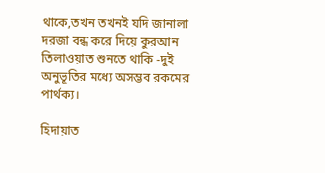থাকে,তখন তখন‌ই যদি জানালা দরজা বন্ধ করে দিয়ে কুর‌আন তিলাওয়াত শুনতে থাকি -দুই অনুভূতির মধ্যে অসম্ভব রকমের পার্থক্য‌।

হিদায়াত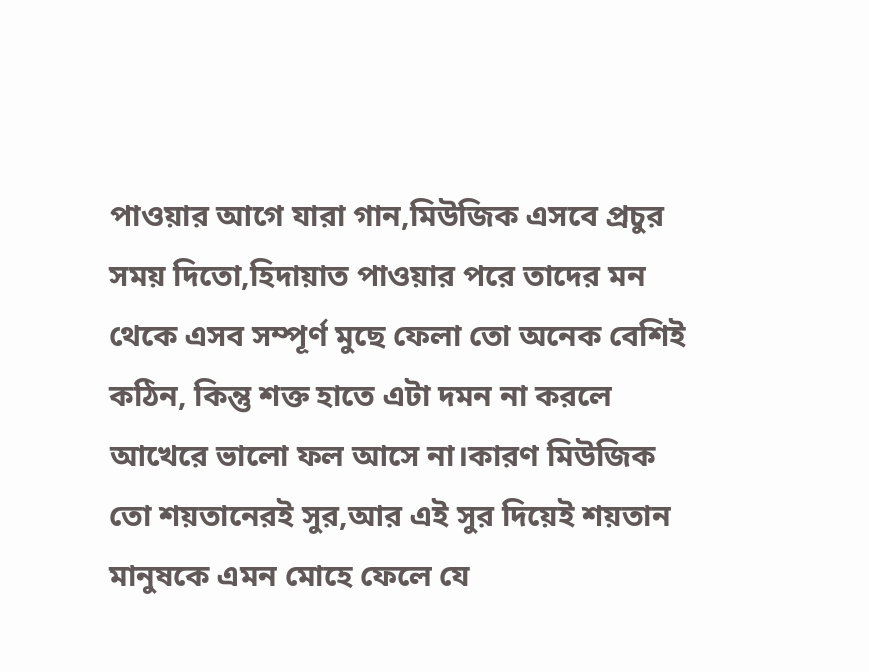পাওয়ার আগে যারা গান,মিউজিক এসবে প্রচুর সময় দিতো,হিদায়াত পাওয়ার পরে তাদের মন থেকে এসব সম্পূর্ণ মুছে ফেলা তো অনেক বেশিই কঠিন, কিন্তু শক্ত হাতে এটা দমন না করলে আখেরে ভালো ফল আসে না।কারণ মিউজিক তো শয়তানের‌ই সুর,আর এই সুর দিয়েই শয়তান মানুষকে এমন মোহে ফেলে যে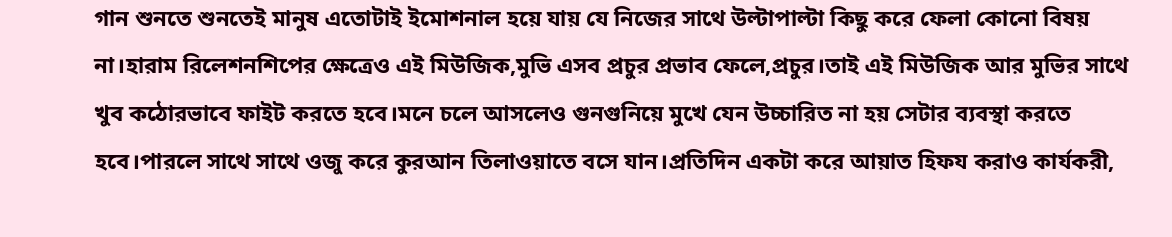গান শুনতে শুনতেই মানুষ এতোটাই ইমোশনাল হয়ে যায় যে নিজের সাথে উল্টাপাল্টা কিছু করে ফেলা কোনো বিষয় না।হারাম রিলেশনশিপের ক্ষেত্রেও এই মিউজিক,মুভি এসব প্রচুর প্রভাব ফেলে,প্রচুর।তাই এই মিউজিক আর মুভির সাথে খুব কঠোরভাবে ফাইট করতে হবে।মনে চলে আসলে‌ও গুনগুনিয়ে মুখে যেন উচ্চারিত না হয় সেটার ব্যবস্থা করতে হবে।পারলে সাথে সাথে ওজু করে কুর‌আন তিলাওয়াতে বসে যান।প্রতিদিন একটা করে আয়াত হিফয করাও কার্যকরী,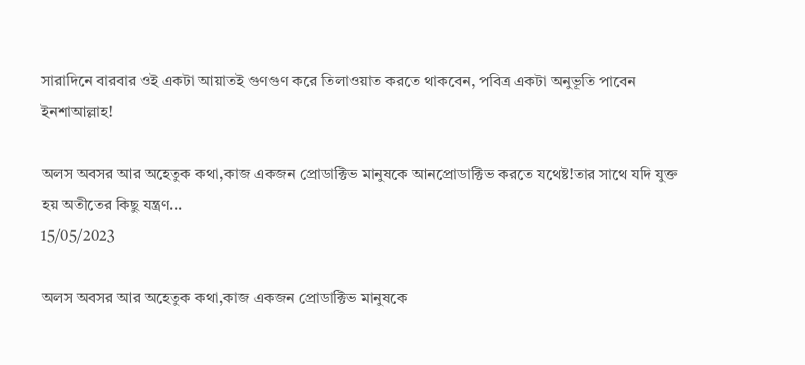সারাদিনে বারবার ওই একটা আয়াত‌ই গুণগুণ করে তিলাওয়াত করতে থাকবেন, পবিত্র একটা অনুভূতি পাবেন ইনশাআল্লাহ!

অলস অবসর আর অহেতুক কথা,কাজ একজন প্রোডাক্টিভ মানুষকে আনপ্রোডাক্টিভ করতে যথেষ্ট!তার সাথে যদি যুক্ত হয় অতীতের কিছু যন্ত্রণ...
15/05/2023

অলস অবসর আর অহেতুক কথা,কাজ একজন প্রোডাক্টিভ মানুষকে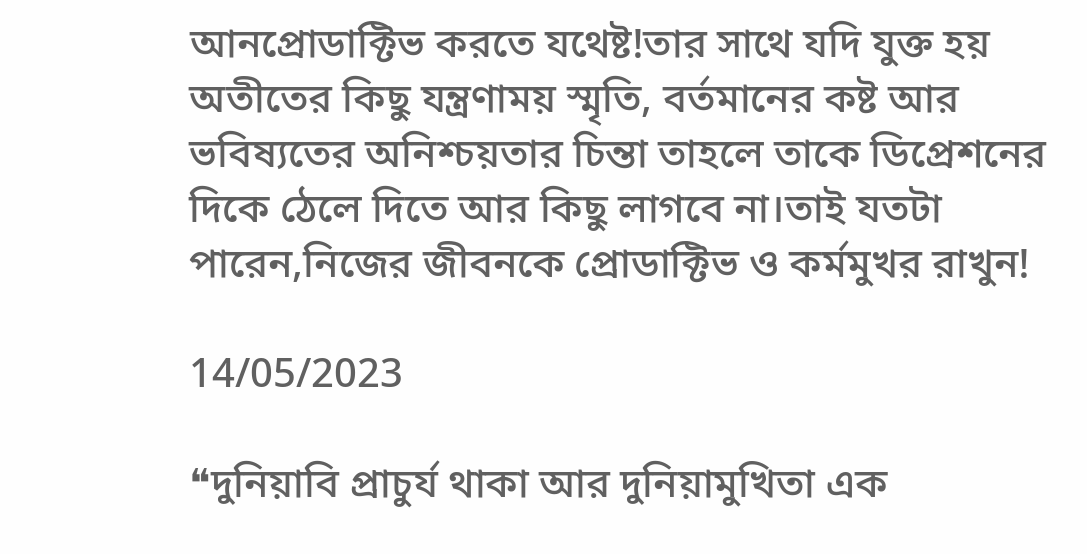আনপ্রোডাক্টিভ করতে যথেষ্ট!তার সাথে যদি যুক্ত হয় অতীতের কিছু যন্ত্রণাময় স্মৃতি, বর্তমানের কষ্ট আর ভবিষ্যতের অনিশ্চয়তার চিন্তা তাহলে তাকে ডিপ্রেশনের দিকে ঠেলে দিতে আর কিছু লাগবে না।তাই যতটা পারেন,নিজের জীবনকে প্রোডাক্টিভ ও কর্মমুখর রাখুন!

14/05/2023

❝দুনিয়াবি প্রাচুর্য থাকা আর দুনিয়ামুখিতা এক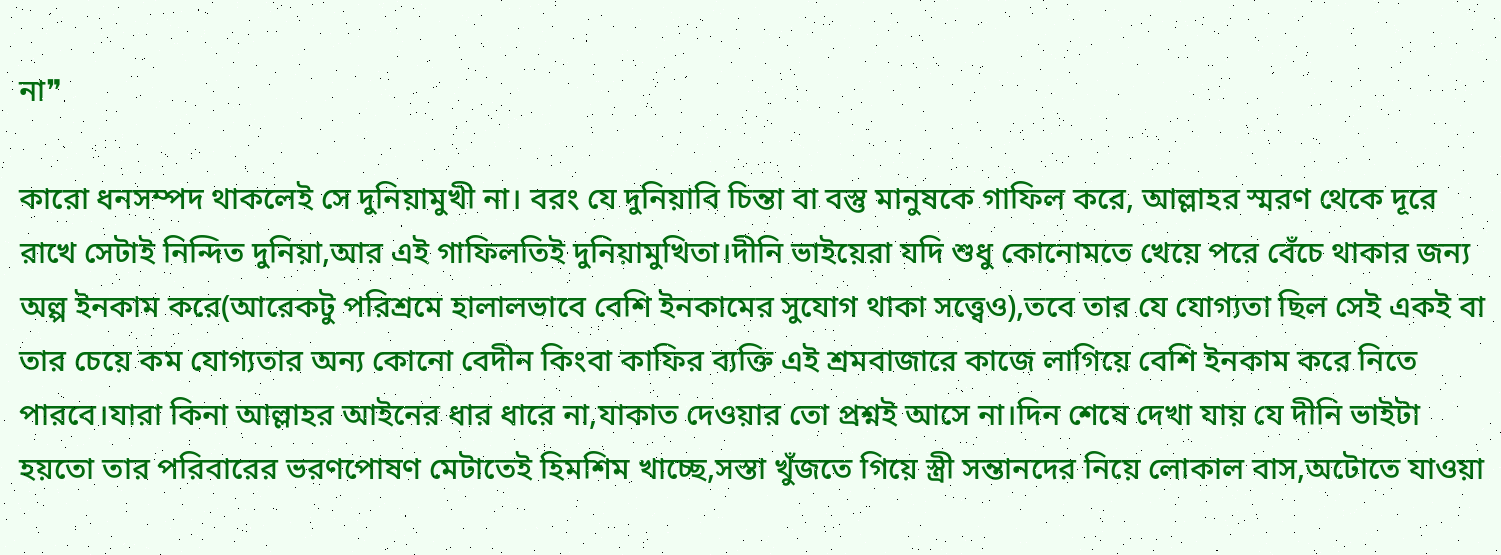না❞

কারো ধনসম্পদ থাকলেই সে দুনিয়ামুখী না। বরং যে দুনিয়াবি চিন্তা বা বস্তু মানুষকে গাফিল করে, আল্লাহর স্মরণ থেকে দূরে রাখে সেটাই নিন্দিত দুনিয়া,আর এই গাফিলতিই দুনিয়ামুখিতা।দীনি ভাইয়েরা যদি শুধু কোনোমতে খেয়ে পরে বেঁচে থাকার জন্য অল্প ইনকাম করে(আরেকটু পরিশ্রমে হালালভাবে বেশি ইনকামের সুযোগ থাকা সত্ত্বেও),তবে তার যে যোগ্যতা ছিল সেই এক‌ই বা তার চেয়ে কম যোগ্যতার অন্য কোনো বেদীন কিংবা কাফির ব্যক্তি এই শ্রমবাজারে কাজে লাগিয়ে বেশি ইনকাম করে নিতে পারবে।যারা কিনা আল্লাহর আইনের ধার ধারে না,যাকাত দেওয়ার তো প্রশ্ন‌ই আসে না।দিন শেষে দেখা যায় যে দীনি ভাইটা হয়তো তার পরিবারের ভরণপোষণ মেটাতেই হিমশিম খাচ্ছে,সস্তা খুঁজতে গিয়ে স্ত্রী সন্তানদের নিয়ে লোকাল বাস,অটোতে যাওয়া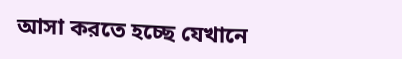আসা করতে হচ্ছে যেখানে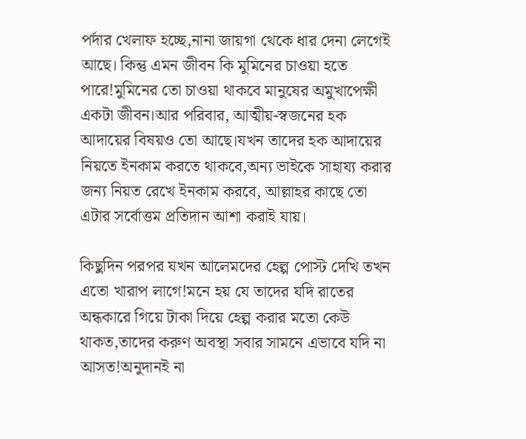পর্দার খেলাফ হচ্ছে,নানা জায়গা থেকে ধার দেনা লেগেই আছে। কিন্তু এমন জীবন কি মুমিনের চাওয়া হতে পারে!মুমিনের তো চাওয়া থাকবে মানুষের অমুখাপেক্ষী একটা জীবন।আর পরিবার, আত্মীয়-স্বজনের হক আদায়ের বিষয়‌ও তো আছে।যখন তাদের হক আদায়ের নিয়তে ইনকাম করতে থাকবে,অন্য ভাইকে সাহায্য করার জন্য নিয়ত রেখে ইনকাম করবে, আল্লাহর কাছে তো এটার সর্বোত্তম প্রতিদান আশা করাই যায়।

কিছুদিন পরপর যখন আলেমদের হেল্প পোস্ট দেখি তখন এতো খারাপ লাগে!মনে হয় যে তাদের যদি রাতের অন্ধকারে গিয়ে টাকা দিয়ে হেল্প করার মতো কেউ থাকত,তাদের করুণ অবস্থা সবার সামনে এভাবে যদি না আসত!অনুদান‌ই না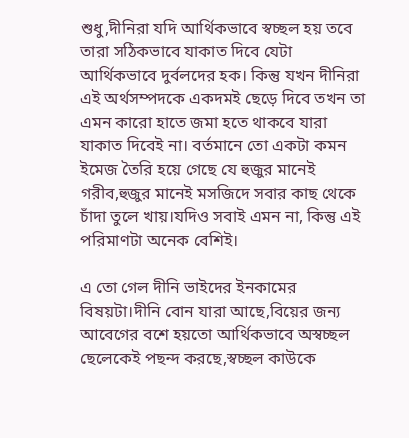শুধু,দীনিরা যদি আর্থিকভাবে স্বচ্ছল হয় তবে তারা সঠিকভাবে যাকাত দিবে যেটা আর্থিকভাবে দুর্বলদের হক। কিন্তু যখন দীনিরা এই অর্থসম্পদকে একদম‌ই‌ ছেড়ে দিবে তখন তা এমন কারো হাতে জমা হতে থাকবে যারা যাকাত দিবেই না। বর্তমানে তো একটা কমন ইমেজ তৈরি হয়ে গেছে যে হুজুর মানেই গরীব,হুজুর মানেই মসজিদে সবার কাছ থেকে চাঁদা তুলে খায়।যদিও সবাই এমন না, কিন্তু এই পরিমাণটা অনেক বেশিই।

এ তো‌ গেল দীনি ভাইদের ইনকামের বিষয়টা।দীনি বোন যারা আছে,বিয়ের জন্য আবেগের বশে হয়তো আর্থিকভাবে অস্বচ্ছল ছেলেকেই পছন্দ করছে,স্বচ্ছল কাউকে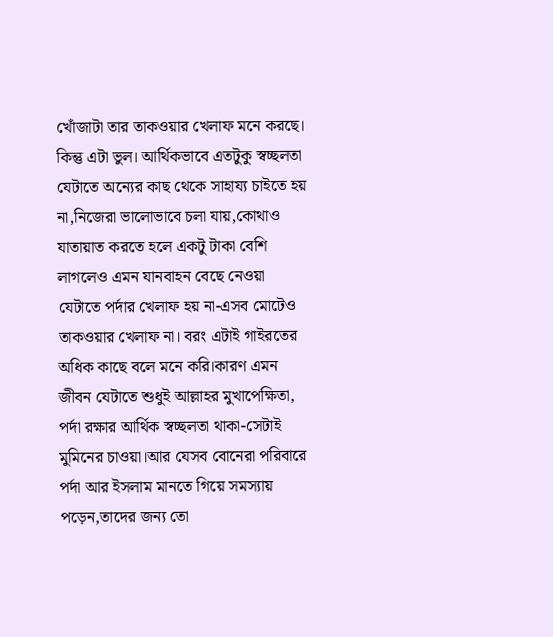খোঁজাটা তার তাক‌ওয়ার খেলাফ মনে করছে। কিন্তু এটা ভুল। আর্থিকভাবে এতটুকু স্বচ্ছলতা যেটাতে অন্যের কাছ থেকে সাহায্য চাইতে হয় না,নিজেরা ভালোভাবে চলা যায়,কোথাও যাতায়াত করতে হলে একটু টাকা বেশি লাগলেও এমন যানবাহন বেছে নেওয়া যেটাতে পর্দার খেলাফ হয় না-এসব মোটেও তাক‌ওয়ার খেলাফ না। বরং এটাই গাইরতের অধিক কাছে বলে মনে করি।কারণ এমন জীবন যেটাতে শুধুই আল্লাহর মুখাপেক্ষিতা, পর্দা রক্ষার আর্থিক স্বচ্ছলতা থাকা-সেটাই মুমিনের চাওয়া।আর যেসব বোনেরা পরিবারে পর্দা আর ইসলাম মানতে গিয়ে সমস্যায় পড়েন,তাদের জন্য তো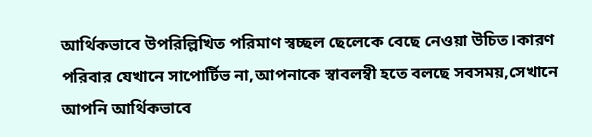আর্থিকভাবে উপরিল্লিখিত পরিমাণ স্বচ্ছল ছেলেকে বেছে নেওয়া উচিত।কারণ পরিবার যেখানে সাপোর্টিভ না,আপনাকে স্বাবলম্বী হতে বলছে সবসময়,সেখানে আপনি আর্থিকভাবে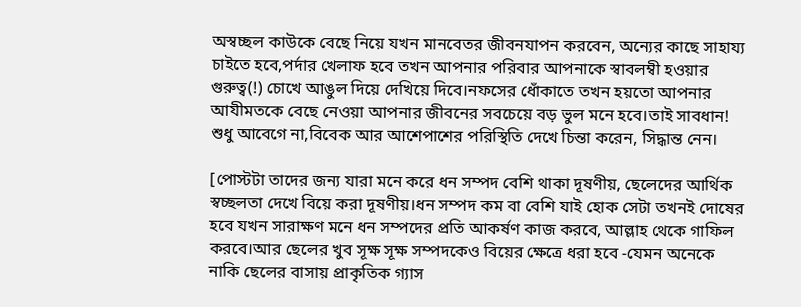অস্বচ্ছল কাউকে বেছে নিয়ে যখন মানবেতর জীবনযাপন করবেন, অন্যের কাছে সাহায্য চাইতে হবে,পর্দার খেলাফ হবে তখন আপনার পরিবার আপনাকে স্বাবলম্বী হ‌ওয়ার গুরুত্ব(!) চোখে আঙুল দিয়ে দেখিয়ে দিবে।নফসের ধোঁকাতে তখন হয়তো আপনার আযীমতকে বেছে নেওয়া আপনার জীবনের সবচেয়ে বড় ভুল মনে হবে।তাই সাবধান! শুধু আবেগে না,বিবেক আর আশেপাশের পরিস্থিতি দেখে চিন্তা করেন, সিদ্ধান্ত নেন।

[পোস্টটা তাদের জন্য যারা মনে করে ধন সম্পদ বেশি থাকা দূষণীয়, ছেলেদের আর্থিক স্বচ্ছলতা দেখে বিয়ে করা দূষণীয়।ধন সম্পদ কম বা বেশি যাই হোক সেটা তখন‌ই দোষের হবে যখন সারাক্ষণ মনে ধন সম্পদের প্রতি আকর্ষণ কাজ করবে, আল্লাহ থেকে গাফিল করবে।আর ছেলের খুব সূক্ষ সূক্ষ সম্পদকেও বিয়ের ক্ষেত্রে ধরা হবে -যেমন অনেকে নাকি ছেলের বাসায় প্রাকৃতিক গ্যাস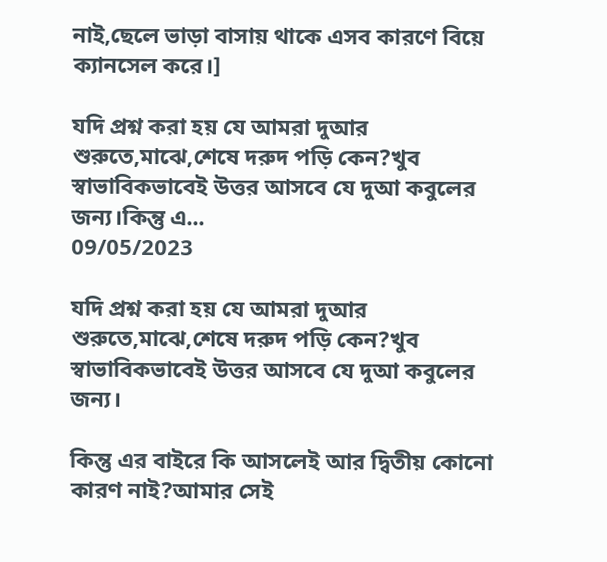নাই,ছেলে ভাড়া বাসায় থাকে এসব কারণে বিয়ে ক্যানসেল করে।]

যদি প্রশ্ন করা হয় যে আমরা দুআর শুরুতে,মাঝে,শেষে দরুদ পড়ি কেন?খুব স্বাভাবিকভাবেই উত্তর আসবে যে দুআ কবুলের জন্য।কিন্তু এ...
09/05/2023

যদি প্রশ্ন করা হয় যে আমরা দুআর শুরুতে,মাঝে,শেষে দরুদ পড়ি কেন?খুব স্বাভাবিকভাবেই উত্তর আসবে যে দুআ কবুলের জন্য।

কিন্তু এর বাইরে কি আসলেই আর দ্বিতীয় কোনো কারণ নাই?আমার সেই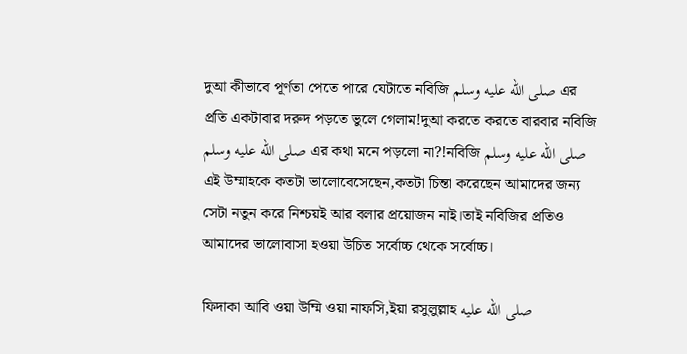দুআ কীভাবে পূর্ণতা পেতে পারে যেটাতে নবিজি صلى الله عليه وسلم এর প্রতি একটাবার দরুদ পড়তে ভুলে গেলাম!দুআ করতে করতে বারবার নবিজি صلى الله عليه وسلم এর কথা মনে পড়লো না?!নবিজি صلى الله عليه وسلم এই উম্মাহকে কতটা ভালোবেসেছেন,কতটা চিন্তা করেছেন আমাদের জন্য সেটা নতুন করে নিশ্চয়‌ই আর বলার প্রয়োজন নাই।তাই নবিজির প্রতিও আমাদের ভালোবাসা হ‌ওয়া উচিত সর্বোচ্চ থেকে সর্বোচ্চ।

ফিদাকা আবি ওয়া উম্মি ওয়া নাফসি,ইয়া রসুলুল্লাহ صلى الله عليه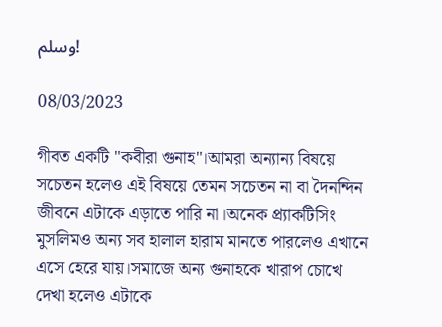وسلم!

08/03/2023

গীবত একটি "কবীরা গুনাহ"।আমরা অন্যান্য বিষয়ে সচেতন হলেও এই বিষয়ে তেমন সচেতন না বা দৈনন্দিন জীবনে এটাকে এড়াতে পারি না।অনেক প্র্যাকটিসিং মুসলিম‌ও অন্য সব হালাল হারাম মানতে পারলেও এখানে এসে হেরে যায়।সমাজে অন্য গুনাহকে খারাপ চোখে দেখা হলেও এটাকে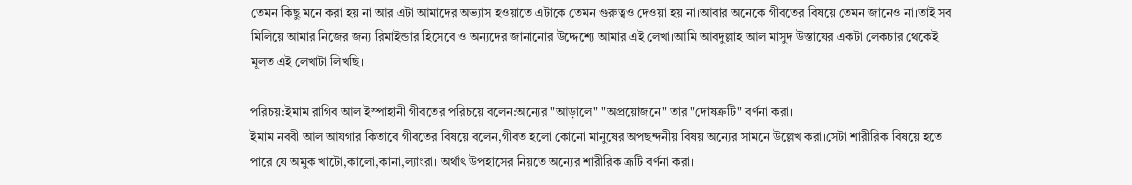তেমন কিছু মনে করা হয় না আর এটা আমাদের অভ্যাস হ‌ওয়াতে এটাকে তেমন গুরুত্ব‌ও দেওয়া হয় না।আবার অনেকে গীবতের বিষয়ে তেমন জানেও না।তাই সব মিলিয়ে আমার নিজের জন্য রিমাইন্ডার হিসেবে ও অন্যদের জানানোর উদ্দেশ্যে আমার এই লেখা।আমি আবদুল্লাহ আল মাসুদ উস্তাযের একটা লেকচার থেকেই মূলত এই লেখাটা লিখছি।

পরিচয়:ইমাম রাগিব আল ইস্পাহানী গীবতের পরিচয়ে বলেন:অন্যের "আড়ালে" "অপ্রয়োজনে" তার "দোষত্রুটি" বর্ণনা করা।
ইমাম নববী আল আযগার কিতাবে গীবতের বিষয়ে বলেন,গীবত হলো কোনো মানুষের অপছন্দনীয় বিষয় অন্যের সামনে উল্লেখ করা।সেটা শারীরিক বিষয়ে হতে পারে যে অমুক খাটো,কালো,কানা,ল্যাংরা। অর্থাৎ উপহাসের নিয়তে অন্যের শারীরিক ত্রূটি বর্ণনা করা।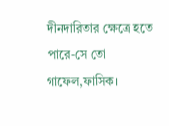দীনদারিতার ক্ষেত্রে হতে পারে-সে তো গাফেল,ফাসিক।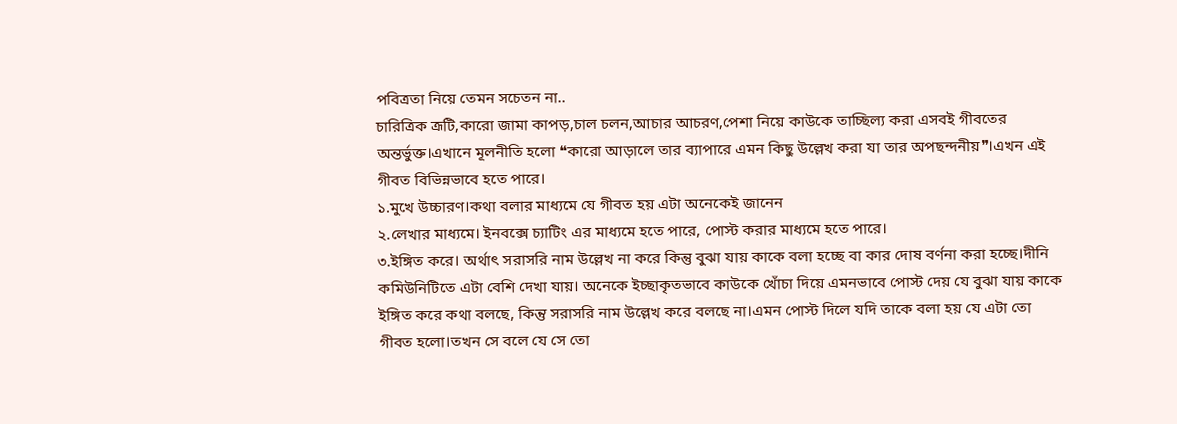পবিত্রতা নিয়ে তেমন সচেতন না..
চারিত্রিক ত্রূটি,কারো জামা কাপড়,চাল চলন,আচার আচরণ,পেশা নিয়ে কাউকে তাচ্ছিল্য করা এসব‌ই গীবতের অন্তর্ভুক্ত।এখানে মূলনীতি হলো ❝কারো আড়ালে তার ব্যাপারে এমন কিছু উল্লেখ করা যা তার অপছন্দনীয়❞।এখন এই গীবত বিভিন্নভাবে হতে পারে।
১.মুখে উচ্চারণ।কথা বলার মাধ্যমে যে গীবত হয় এটা অনেকেই জানেন
২.লেখার মাধ্যমে। ইনবক্সে চ্যাটিং এর মাধ্যমে হতে পারে, পোস্ট করার মাধ্যমে হতে পারে।
৩.ইঙ্গিত করে। অর্থাৎ সরাসরি নাম উল্লেখ না করে কিন্তু বুঝা যায় কাকে বলা হচ্ছে বা কার দোষ বর্ণনা করা হচ্ছে।দীনি কমিউনিটিতে এটা বেশি দেখা যায়। অনেকে ইচ্ছাকৃতভাবে কাউকে খোঁচা দিয়ে এমনভাবে পোস্ট দেয় যে বুঝা যায় কাকে ইঙ্গিত করে কথা বলছে, কিন্তু সরাসরি নাম উল্লেখ করে বলছে না।এমন পোস্ট দিলে যদি তাকে বলা হয় যে এটা তো গীবত হলো।তখন সে বলে যে সে তো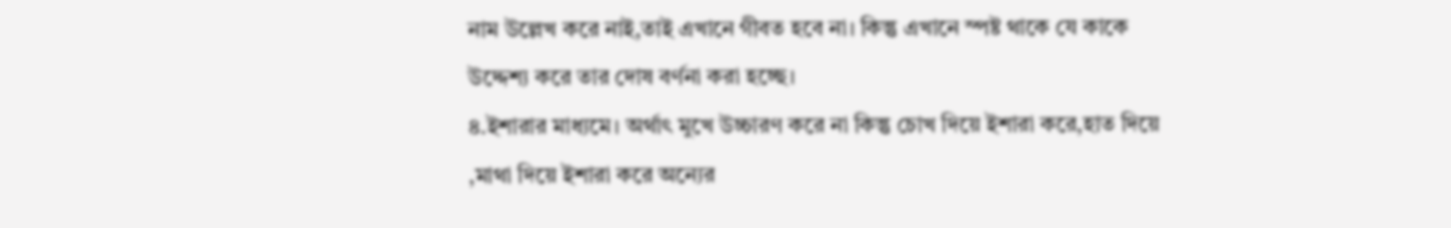নাম উল্লেখ করে নাই,তাই এখানে গীবত হবে না। কিন্তু এখানে স্পষ্ট থাকে যে কাকে উদ্দেশ্য করে তার দোষ বর্ণনা করা হচ্ছে।
৪.ইশারার মাধ্যমে। অর্থাৎ মুখে উচ্চারণ করে না কিন্তু চোখ দিয়ে ইশারা করে,হাত দিয়ে ,মাথা দিয়ে ইশারা করে অন্যের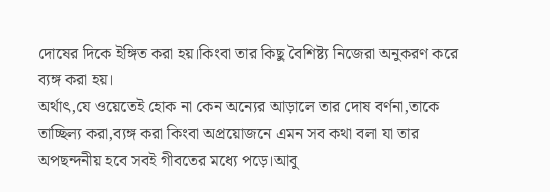দোষের দিকে ইঙ্গিত করা হয়।কিংবা তার কিছু বৈশিষ্ট্য নিজেরা অনুকরণ করে ব্যঙ্গ করা হয়।
অর্থাৎ,যে ওয়েতেই হোক না কেন অন্যের আড়ালে তার দোষ বর্ণনা,তাকে তাচ্ছিল্য করা,ব্যঙ্গ করা কিংবা অপ্রয়োজনে এমন সব কথা বলা যা তার অপছন্দনীয় হবে সব‌ই গীবতের মধ্যে পড়ে।আবু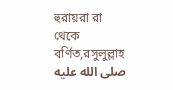হুরায়রা রা থেকে বর্ণিত,রসুলুল্লাহ صلى الله عليه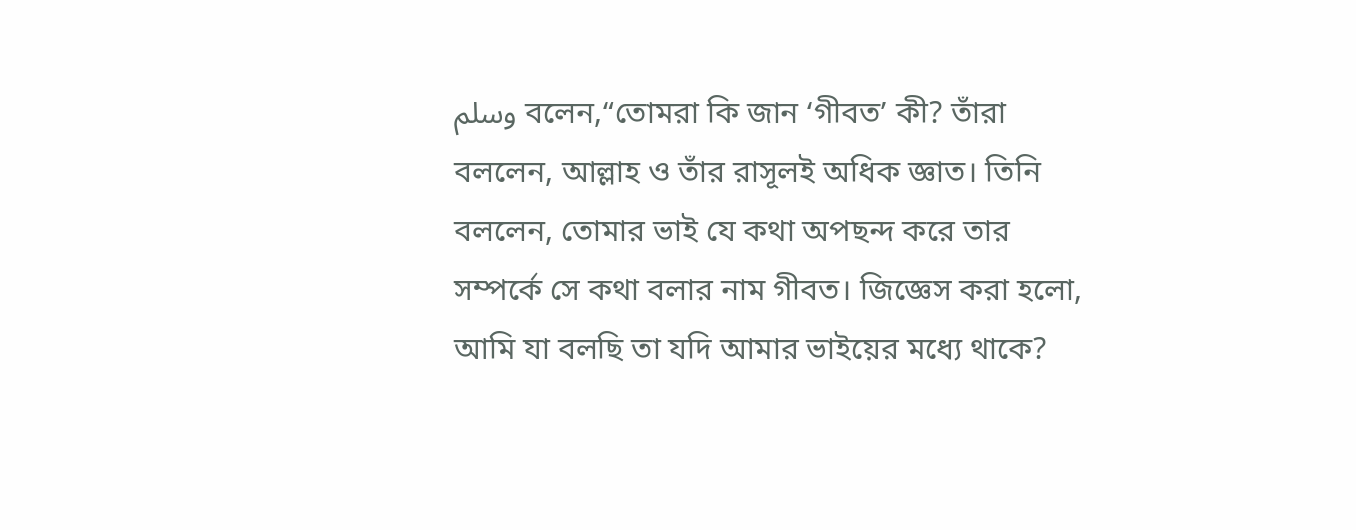وسلم বলেন,“তোমরা কি জান ‘গীবত’ কী? তাঁরা বললেন, আল্লাহ ও তাঁর রাসূলই অধিক জ্ঞাত। তিনি বললেন, তোমার ভাই যে কথা অপছন্দ করে তার সম্পর্কে সে কথা বলার নাম গীবত। জিজ্ঞেস করা হলো, আমি যা বলছি তা যদি আমার ভাইয়ের মধ্যে থাকে?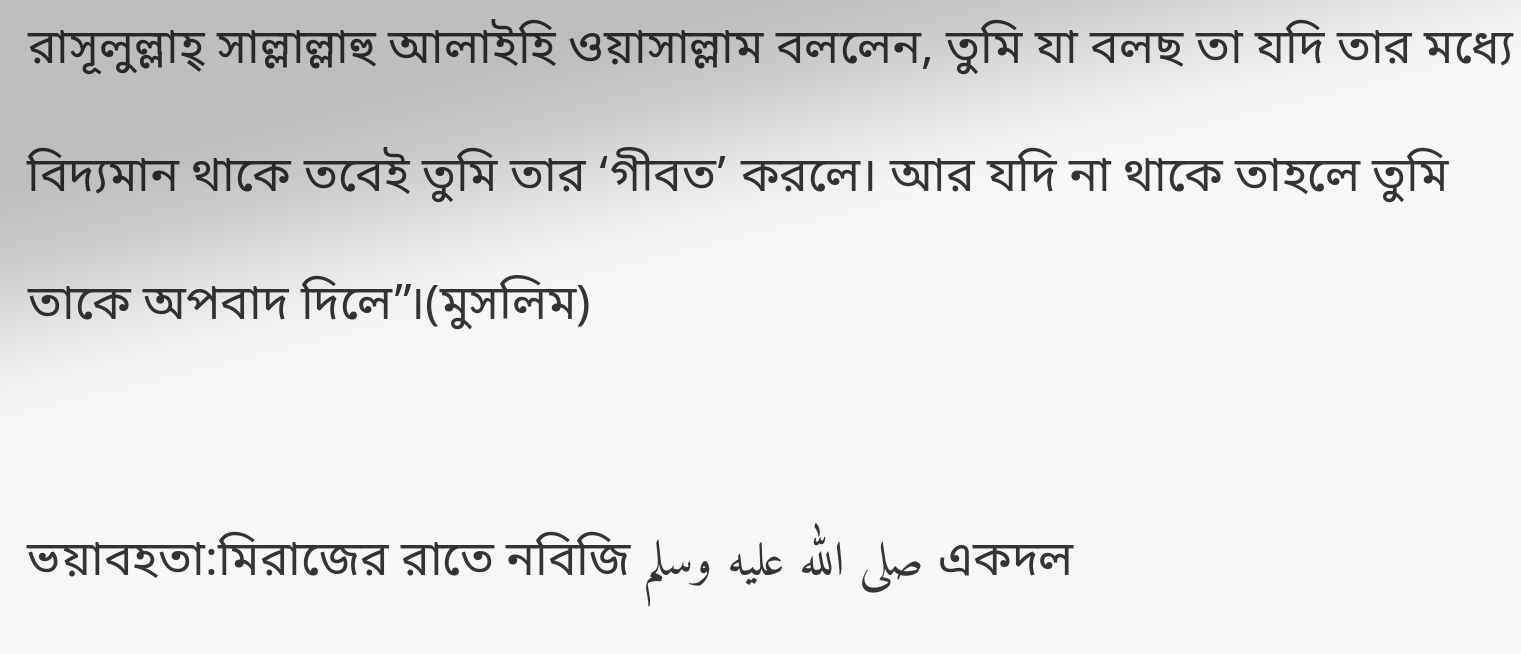রাসূলুল্লাহ্ সাল্লাল্লাহু আলাইহি ওয়াসাল্লাম বললেন, তুমি যা বলছ তা যদি তার মধ্যে বিদ্যমান থাকে তবেই তুমি তার ‘গীবত’ করলে। আর যদি না থাকে তাহলে তুমি তাকে অপবাদ দিলে”।(মুসলিম)

ভয়াবহতা:মিরাজের রাতে নবিজি صلى الله عليه وسلم একদল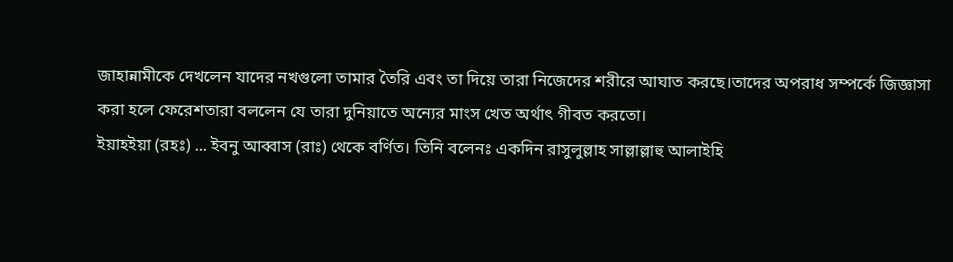জাহান্নামীকে দেখলেন যাদের নখগুলো তামার তৈরি এবং তা দিয়ে তারা নিজেদের শরীরে আঘাত করছে।তাদের অপরাধ সম্পর্কে জিজ্ঞাসা করা হলে ফেরেশতারা বললেন যে তারা দুনিয়াতে অন্যের মাংস খেত অর্থাৎ গীবত করতো।
ইয়াহইয়া (রহঃ) ... ইবনু আব্বাস (রাঃ) থেকে বর্ণিত। তিনি বলেনঃ একদিন রাসুলুল্লাহ সাল্লাল্লাহু আলাইহি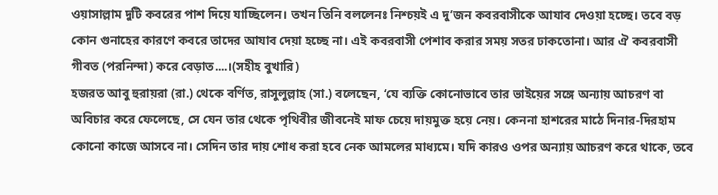ওয়াসাল্লাম দুটি কবরের পাশ দিয়ে যাচ্ছিলেন। তখন তিনি বললেনঃ নিশ্চয়ই এ দু’জন কবরবাসীকে আযাব দেওয়া হচ্ছে। তবে বড় কোন গুনাহের কারণে কবরে তাদের আযাব দেয়া হচ্ছে না। এই কবরবাসী পেশাব করার সময় সতর ঢাকতোনা। আর ঐ কবরবাসী গীবত (পরনিন্দা) করে বেড়াত....।(সহীহ বুখারি)
হজরত আবু হুরায়রা (রা.) থেকে বর্ণিত, রাসুলুল্লাহ (সা.) বলেছেন, ‘যে ব্যক্তি কোনোভাবে তার ভাইয়ের সঙ্গে অন্যায় আচরণ বা অবিচার করে ফেলেছে, সে যেন তার থেকে পৃথিবীর জীবনেই মাফ চেয়ে দায়মুক্ত হয়ে নেয়। কেননা হাশরের মাঠে দিনার-দিরহাম কোনো কাজে আসবে না। সেদিন তার দায় শোধ করা হবে নেক আমলের মাধ্যমে। যদি কারও ওপর অন্যায় আচরণ করে থাকে, তবে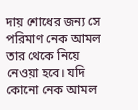দায় শোধের জন্য সে পরিমাণ নেক আমল তার থেকে নিয়ে নেওয়া হবে। যদি কোনো নেক আমল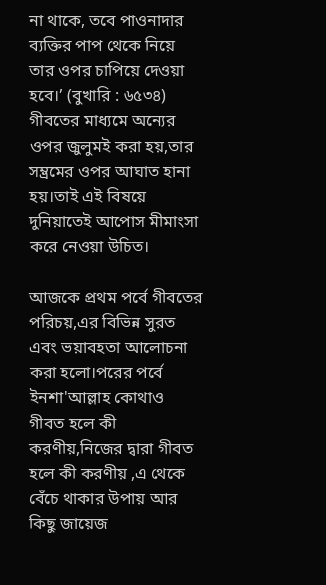না থাকে, তবে পাওনাদার ব্যক্তির পাপ থেকে নিয়ে তার ওপর চাপিয়ে দেওয়া হবে।’ (বুখারি : ৬৫৩৪)
গীবতের মাধ্যমে অন্যের ওপর জুলুম‌ই করা হয়,তার সম্ভ্রমের ওপর আঘাত হানা হয়।তাই এই বিষয়ে দুনিয়াতেই আপোস মীমাংসা করে নেওয়া উচিত।

আজকে প্রথম পর্বে গীবতের পরিচয়,এর বিভিন্ন সুরত এবং ভয়াবহতা আলোচনা করা হলো।পরের পর্বে ইনশা'আল্লাহ কোথাও গীবত হলে কী করণীয়,নিজের দ্বারা গীবত হলে কী করণীয় ,এ থেকে বেঁচে থাকার উপায় আর কিছু জায়েজ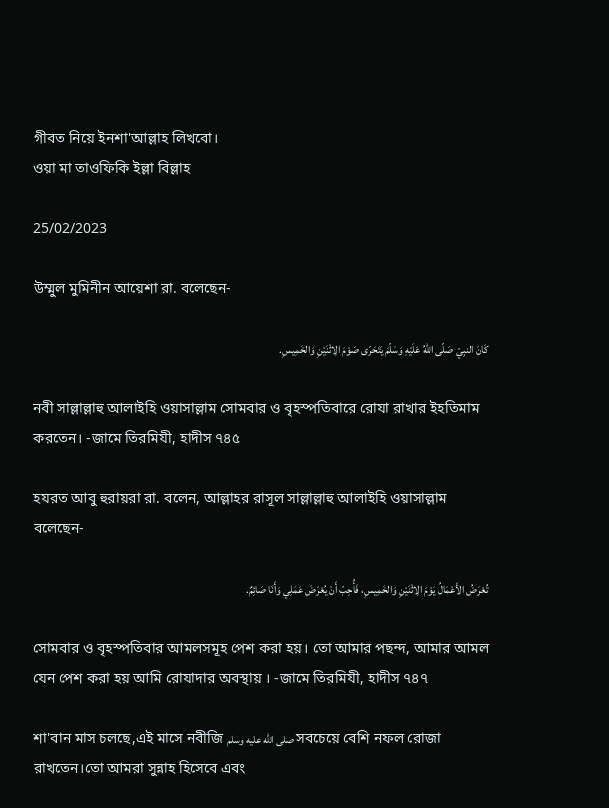গীবত নিয়ে ইনশা'আল্লাহ লিখবো।
ওয়া মা তাওফিকি ইল্লা বিল্লাহ

25/02/2023

উম্মুল মুমিনীন আয়েশা রা. বলেছেন-

كَانَ النبِيّ صَلّى اللهُ عَلَيْهِ وَسَلّمَ يَتَحَرّى صَوْمَ الِاثْنَيْنِ وَالخَمِيسِ.

নবী সাল্লাল্লাহু আলাইহি ওয়াসাল্লাম সোমবার ও বৃহস্পতিবারে রোযা রাখার ইহতিমাম করতেন। -জামে তিরমিযী, হাদীস ৭৪৫

হযরত আবু হুরায়রা রা. বলেন, আল্লাহর রাসূল সাল্লাল্লাহু আলাইহি ওয়াসাল্লাম বলেছেন-

تُعْرَضُ الأَعْمَالُ يَوْمَ الِاثْنَيْنِ وَالخَمِيسِ، فَأُحِبّ أَنْ يُعْرَضَ عَمَلِي وَأَنَا صَائِمٌ.

সোমবার ও বৃহস্পতিবার আমলসমূহ পেশ করা হয়। তো আমার পছন্দ, আমার আমল যেন পেশ করা হয় আমি রোযাদার অবস্থায় । -জামে তিরমিযী, হাদীস ৭৪৭

শা'বান মাস চলছে,এই মাসে নবীজি صلى الله عليه وسلم সবচেয়ে বেশি নফল রোজা রাখতেন।তো আমরা সুন্নাহ হিসেবে এবং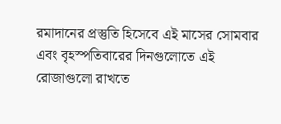রমাদানের প্রস্তুতি হিসেবে এই মাসের সোমবার এবং বৃহস্পতিবারের দিনগুলোতে এই রোজাগুলো রাখতে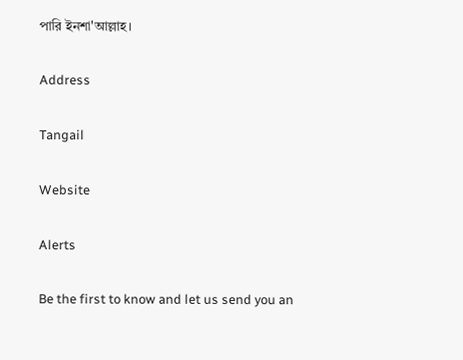পারি ইনশা'আল্লাহ।

Address

Tangail

Website

Alerts

Be the first to know and let us send you an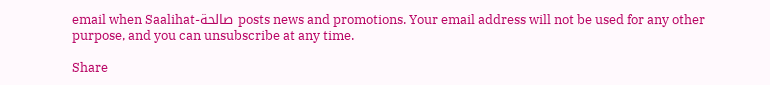email when Saalihat-صالحة posts news and promotions. Your email address will not be used for any other purpose, and you can unsubscribe at any time.

Share